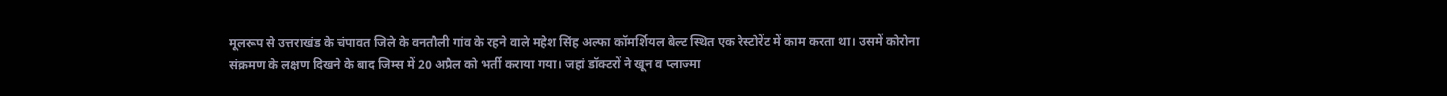मूलरूप से उत्तराखंड के चंपावत जिले के वनतौली गांव के रहने वाले महेश सिंह अल्फा कॉमर्शियल बेल्ट स्थित एक रेस्टोरेंट में काम करता था। उसमें कोरोना संक्रमण के लक्षण दिखने के बाद जिम्स में 20 अप्रैल को भर्ती कराया गया। जहां डॉक्टरों ने खून व प्लाज्मा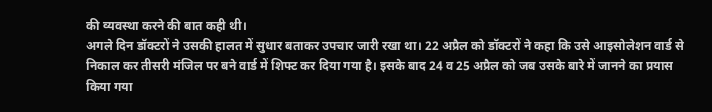की व्यवस्था करने की बात कही थी।
अगले दिन डॉक्टरों ने उसकी हालत में सुधार बताकर उपचार जारी रखा था। 22 अप्रैल को डॉक्टरों ने कहा कि उसे आइसोलेशन वार्ड से निकाल कर तीसरी मंजिल पर बने वार्ड में शिफ्ट कर दिया गया है। इसके बाद 24 व 25 अप्रैल को जब उसके बारे में जानने का प्रयास किया गया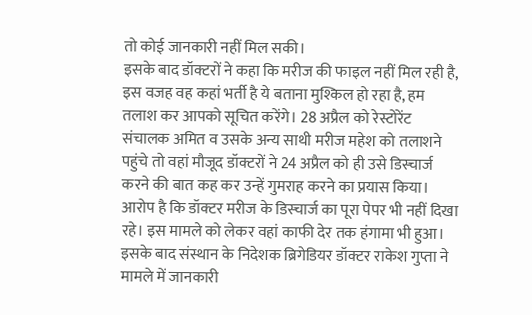तो कोई जानकारी नहीं मिल सकी।
इसके बाद डॉक्टरों ने कहा कि मरीज की फाइल नहीं मिल रही है, इस वजह वह कहां भर्ती है ये बताना मुश्किल हो रहा है, हम तलाश कर आपको सूचित करेंगे। 28 अप्रैल को रेस्टोरेंट संचालक अमित व उसके अन्य साथी मरीज महेश को तलाशने पहुंचे तो वहां मौजूद डॉक्टरों ने 24 अप्रैल को ही उसे डिस्चार्ज करने की बात कह कर उन्हें गुमराह करने का प्रयास किया।
आरोप है कि डॉक्टर मरीज के डिस्चार्ज का पूरा पेपर भी नहीं दिखा रहे। इस मामले को लेकर वहां काफी देर तक हंगामा भी हुआ। इसके बाद संस्थान के निदेशक ब्रिगेडियर डॉक्टर राकेश गुप्ता ने मामले में जानकारी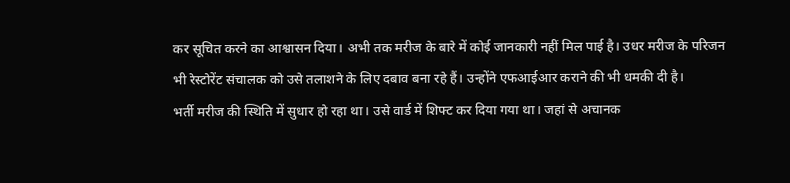कर सूचित करने का आश्वासन दिया। अभी तक मरीज के बारे में कोई जानकारी नहीं मिल पाई है। उधर मरीज के परिजन भी रेस्टोरेंट संचालक को उसे तलाशने के लिए दबाव बना रहे हैं। उन्होंने एफआईआर कराने की भी धमकी दी है।
भर्ती मरीज की स्थिति में सुधार हो रहा था। उसे वार्ड में शिफ्ट कर दिया गया था। जहां से अचानक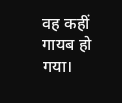वह कहीं गायब हो गया।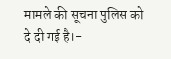मामले की सूचना पुलिस को दे दी गई है।-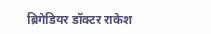ब्रिगेडियर डॉक्टर राकेश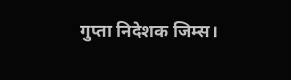गुप्ता निदेशक जिम्स।